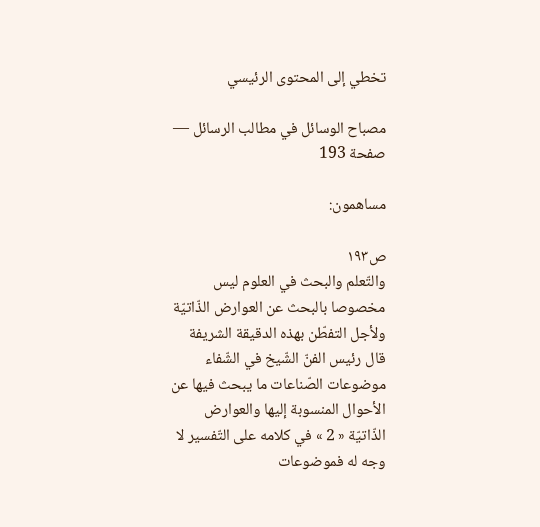تخطي إلى المحتوى الرئيسي

مصباح الوسائل في مطالب الرسائل — صفحة 193

مساهمون:

ص١٩٣
والتّعلم والبحث في العلوم ليس مخصوصا بالبحث عن العوارض الذّاتيّة ولأجل التفطّن بهذه الدقيقة الشريفة قال رئيس الفنّ الشّيخ في الشّفاء موضوعات الصّناعات ما يبحث فيها عن الأحوال المنسوبة إليها والعوارض الذّاتيّة « 2 » في كلامه على التّفسير لا وجه له فموضوعات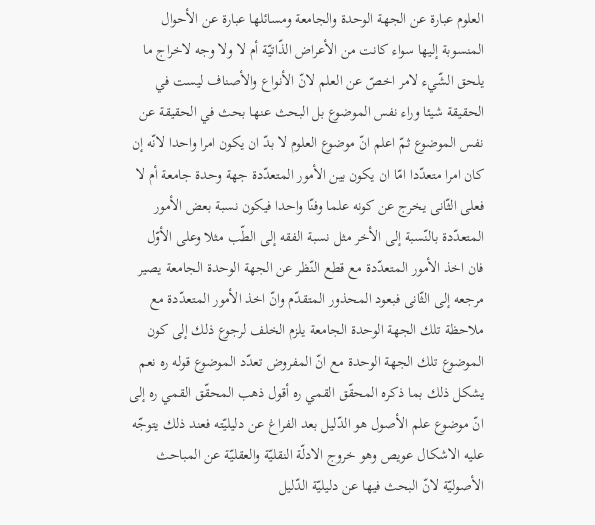العلوم عبارة عن الجهة الوحدة والجامعة ومسائلها عبارة عن الأحوال المنسوبة إليها سواء كانت من الأعراض الذّاتيّة أم لا ولا وجه لاخراج ما يلحق الشّيء لامر اخصّ عن العلم لانّ الأنواع والأصناف ليست في الحقيقة شيئا وراء نفس الموضوع بل البحث عنها بحث في الحقيقة عن نفس الموضوع ثمّ اعلم انّ موضوع العلوم لا بدّ ان يكون امرا واحدا لانّه إن كان امرا متعدّدا امّا ان يكون بين الأمور المتعدّدة جهة وحدة جامعة أم لا فعلى الثّانى يخرج عن كونه علما وفنّا واحدا فيكون نسبة بعض الأمور المتعدّدة بالنّسبة إلى الأخر مثل نسبة الفقه إلى الطّب مثلا وعلى الأوّل فان اخذ الأمور المتعدّدة مع قطع النّظر عن الجهة الوحدة الجامعة يصير مرجعه إلى الثّانى فبعود المحذور المتقدّم وانّ اخذ الأمور المتعدّدة مع ملاحظة تلك الجهة الوحدة الجامعة يلزم الخلف لرجوع ذلك إلى كون الموضوع تلك الجهة الوحدة مع انّ المفروض تعدّد الموضوع قوله ره نعم يشكل ذلك بما ذكره المحقّق القمي ره أقول ذهب المحقّق القمي ره إلى انّ موضوع علم الأصول هو الدّليل بعد الفراغ عن دليليّته فعند ذلك يتوجّه عليه الاشكال عويص وهو خروج الادلّة النقليّة والعقليّة عن المباحث الأصوليّة لانّ البحث فيها عن دليليّة الدّليل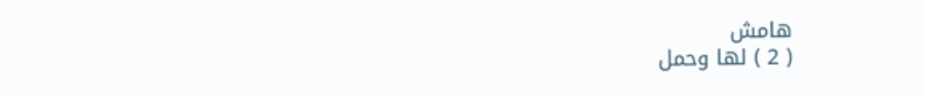هامش
( 2 ) لها وحمل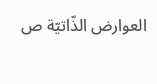العوارض الذّاتيّة ص